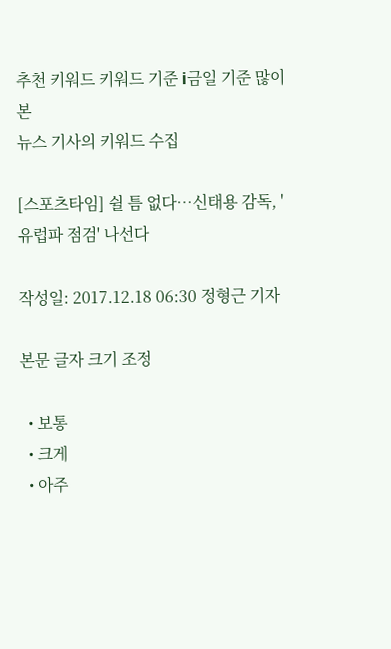추천 키워드 키워드 기준 i금일 기준 많이 본
뉴스 기사의 키워드 수집

[스포츠타임] 쉴 틈 없다…신태용 감독, '유럽파 점검' 나선다

작성일: 2017.12.18 06:30 정형근 기자

본문 글자 크기 조정

  • 보통
  • 크게
  • 아주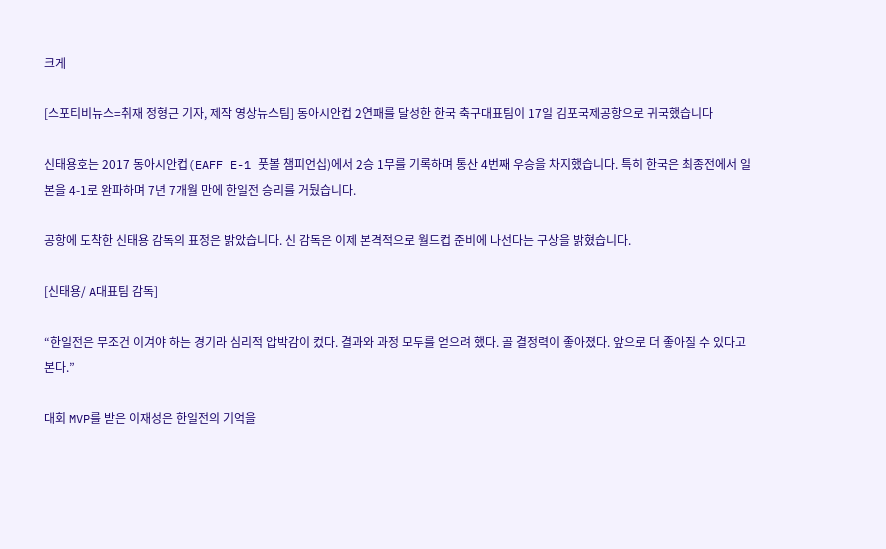크게

[스포티비뉴스=취재 정형근 기자, 제작 영상뉴스팀] 동아시안컵 2연패를 달성한 한국 축구대표팀이 17일 김포국제공항으로 귀국했습니다

신태용호는 2017 동아시안컵(EAFF E-1 풋볼 챔피언십)에서 2승 1무를 기록하며 통산 4번째 우승을 차지했습니다. 특히 한국은 최종전에서 일본을 4-1로 완파하며 7년 7개월 만에 한일전 승리를 거뒀습니다.

공항에 도착한 신태용 감독의 표정은 밝았습니다. 신 감독은 이제 본격적으로 월드컵 준비에 나선다는 구상을 밝혔습니다.

[신태용/ A대표팀 감독]

“한일전은 무조건 이겨야 하는 경기라 심리적 압박감이 컸다. 결과와 과정 모두를 얻으려 했다. 골 결정력이 좋아졌다. 앞으로 더 좋아질 수 있다고 본다.”

대회 MVP를 받은 이재성은 한일전의 기억을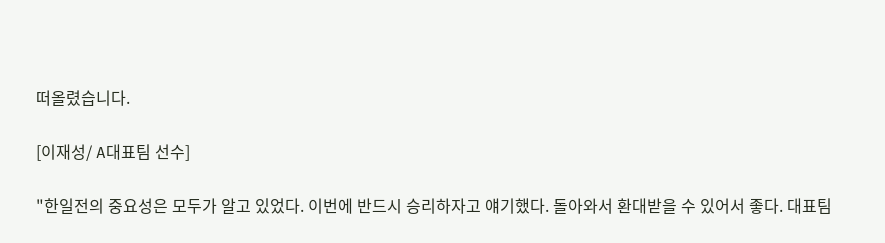떠올렸습니다.

[이재성/ A대표팀 선수]

"한일전의 중요성은 모두가 알고 있었다. 이번에 반드시 승리하자고 얘기했다. 돌아와서 환대받을 수 있어서 좋다. 대표팀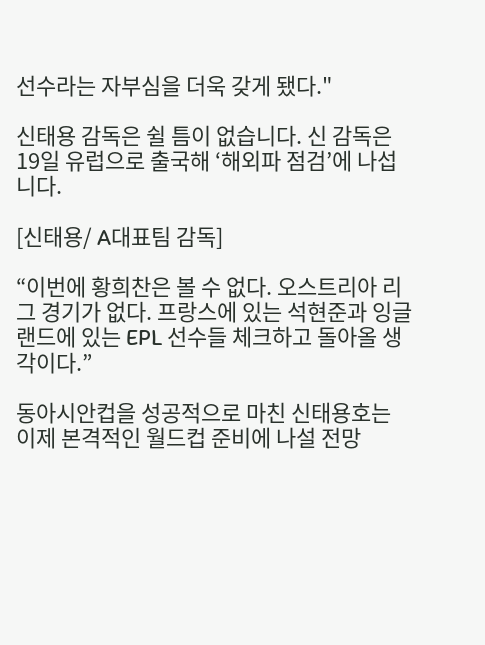선수라는 자부심을 더욱 갖게 됐다."

신태용 감독은 쉴 틈이 없습니다. 신 감독은 19일 유럽으로 출국해 ‘해외파 점검’에 나섭니다.

[신태용/ A대표팀 감독]

“이번에 황희찬은 볼 수 없다. 오스트리아 리그 경기가 없다. 프랑스에 있는 석현준과 잉글랜드에 있는 EPL 선수들 체크하고 돌아올 생각이다.”

동아시안컵을 성공적으로 마친 신태용호는 이제 본격적인 월드컵 준비에 나설 전망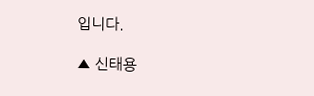입니다.

▲ 신태용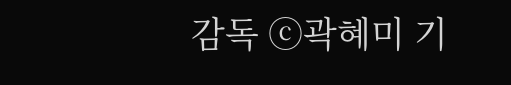감독 ⓒ곽혜미 기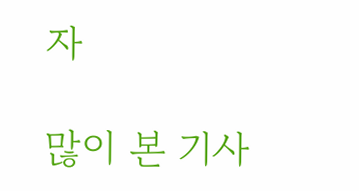자

많이 본 기사